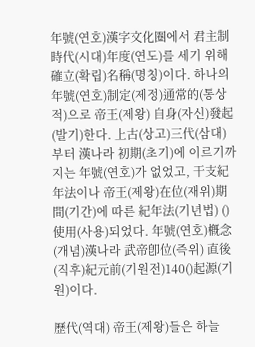年號(연호)漢字文化圈에서 君主制 時代(시대)年度(연도)를 세기 위해 確立(확립)名稱(명칭)이다. 하나의 年號(연호)制定(제정)通常的(통상적)으로 帝王(제왕) 自身(자신)發起(발기)한다. 上古(상고)三代(삼대)부터 漢나라 初期(초기)에 이르기까지는 年號(연호)가 없었고, 干支紀年法이나 帝王(제왕)在位(재위)期間(기간)에 따른 紀年法(기년법) ()使用(사용)되었다. 年號(연호)槪念(개념)漢나라 武帝卽位(즉위) 直後(직후)紀元前(기원전)140()起源(기원)이다.

歷代(역대) 帝王(제왕)들은 하늘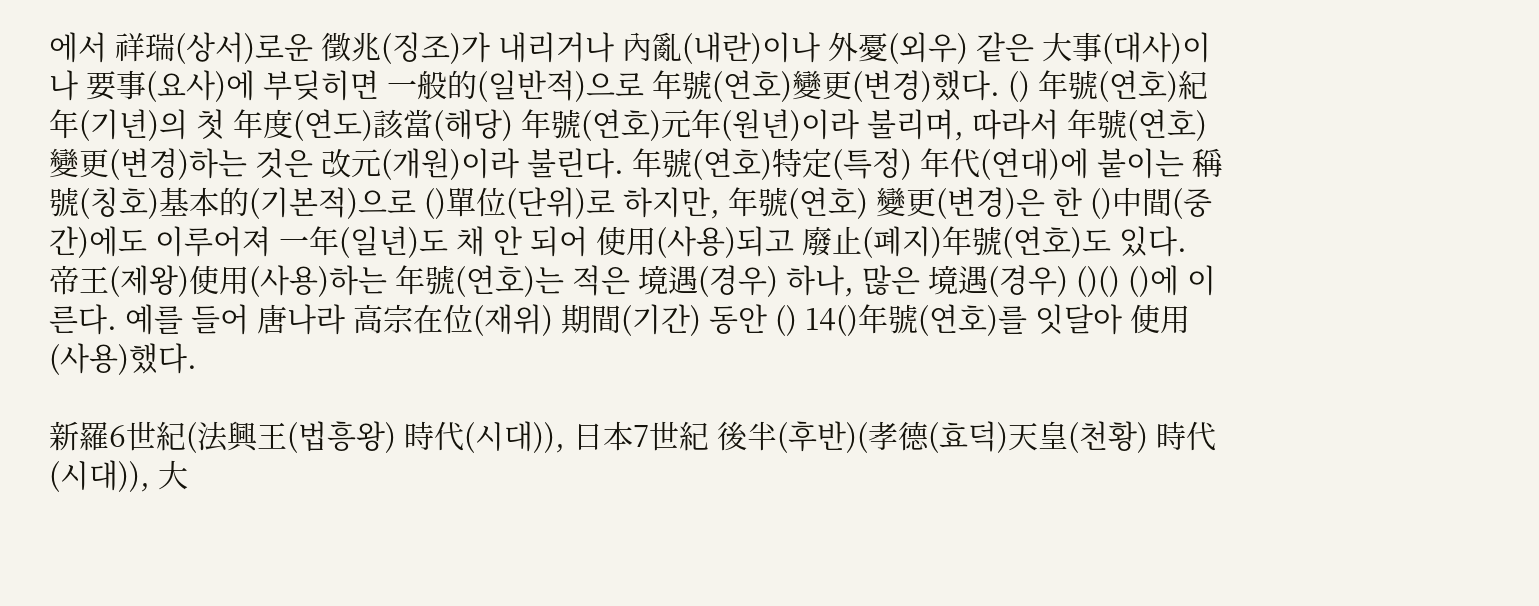에서 祥瑞(상서)로운 徵兆(징조)가 내리거나 內亂(내란)이나 外憂(외우) 같은 大事(대사)이나 要事(요사)에 부딪히면 一般的(일반적)으로 年號(연호)變更(변경)했다. () 年號(연호)紀年(기년)의 첫 年度(연도)該當(해당) 年號(연호)元年(원년)이라 불리며, 따라서 年號(연호)變更(변경)하는 것은 改元(개원)이라 불린다. 年號(연호)特定(특정) 年代(연대)에 붙이는 稱號(칭호)基本的(기본적)으로 ()單位(단위)로 하지만, 年號(연호) 變更(변경)은 한 ()中間(중간)에도 이루어져 一年(일년)도 채 안 되어 使用(사용)되고 廢止(폐지)年號(연호)도 있다. 帝王(제왕)使用(사용)하는 年號(연호)는 적은 境遇(경우) 하나, 많은 境遇(경우) ()() ()에 이른다. 예를 들어 唐나라 高宗在位(재위) 期間(기간) 동안 () 14()年號(연호)를 잇달아 使用(사용)했다.

新羅6世紀(法興王(법흥왕) 時代(시대)), 日本7世紀 後半(후반)(孝德(효덕)天皇(천황) 時代(시대)), 大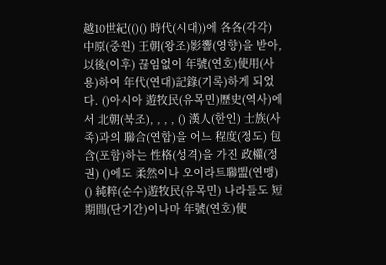越10世紀(()() 時代(시대))에 各各(각각) 中原(중원) 王朝(왕조)影響(영향)을 받아, 以後(이후) 끊임없이 年號(연호)使用(사용)하여 年代(연대)記錄(기록)하게 되었다. ()아시아 遊牧民(유목민)歷史(역사)에서 北朝(북조), , , , () 漢人(한인) 士族(사족)과의 聯合(연합)을 어느 程度(정도) 包含(포함)하는 性格(성격)을 가진 政權(정권) ()에도 柔然이나 오이라트聯盟(연맹) () 純粹(순수)遊牧民(유목민) 나라들도 短期間(단기간)이나마 年號(연호)使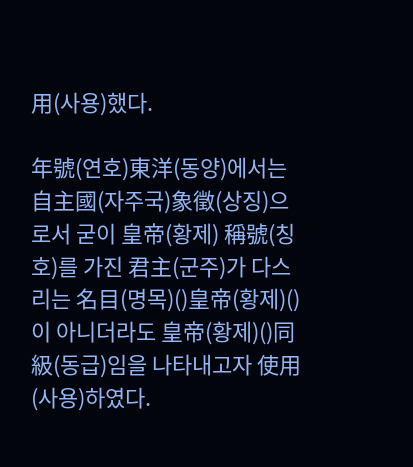用(사용)했다.

年號(연호)東洋(동양)에서는 自主國(자주국)象徵(상징)으로서 굳이 皇帝(황제) 稱號(칭호)를 가진 君主(군주)가 다스리는 名目(명목)()皇帝(황제)()이 아니더라도 皇帝(황제)()同級(동급)임을 나타내고자 使用(사용)하였다.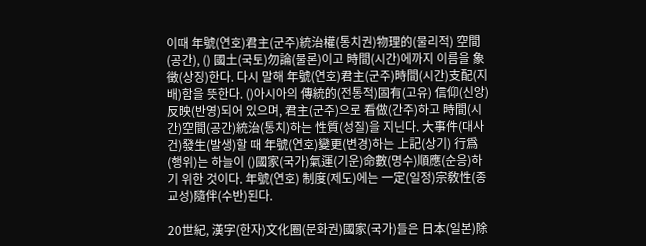이때 年號(연호)君主(군주)統治權(통치권)物理的(물리적) 空間(공간), () 國土(국토)勿論(물론)이고 時間(시간)에까지 이름을 象徵(상징)한다. 다시 말해 年號(연호)君主(군주)時間(시간)支配(지배)함을 뜻한다. ()아시아의 傳統的(전통적)固有(고유) 信仰(신앙)反映(반영)되어 있으며, 君主(군주)으로 看做(간주)하고 時間(시간)空間(공간)統治(통치)하는 性質(성질)을 지닌다. 大事件(대사건)發生(발생)할 때 年號(연호)變更(변경)하는 上記(상기) 行爲(행위)는 하늘이 ()國家(국가)氣運(기운)命數(명수)順應(순응)하기 위한 것이다. 年號(연호) 制度(제도)에는 一定(일정)宗敎性(종교성)隨伴(수반)된다.

20世紀, 漢字(한자)文化圈(문화권)國家(국가)들은 日本(일본)除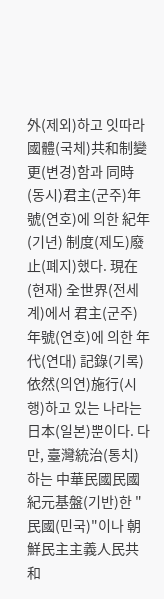外(제외)하고 잇따라 國體(국체)共和制變更(변경)함과 同時(동시)君主(군주)年號(연호)에 의한 紀年(기년) 制度(제도)廢止(폐지)했다. 現在(현재) 全世界(전세계)에서 君主(군주)年號(연호)에 의한 年代(연대) 記錄(기록)依然(의연)施行(시행)하고 있는 나라는 日本(일본)뿐이다. 다만, 臺灣統治(통치)하는 中華民國民國紀元基盤(기반)한 "民國(민국)"이나 朝鮮民主主義人民共和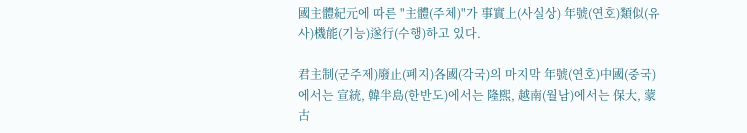國主體紀元에 따른 "主體(주체)"가 事實上(사실상) 年號(연호)類似(유사)機能(기능)遂行(수행)하고 있다.

君主制(군주제)廢止(폐지)各國(각국)의 마지막 年號(연호)中國(중국)에서는 宣統, 韓半島(한반도)에서는 隆煕, 越南(월남)에서는 保大, 蒙古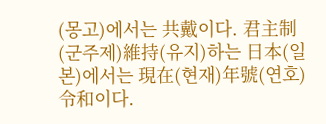(몽고)에서는 共戴이다. 君主制(군주제)維持(유지)하는 日本(일본)에서는 現在(현재)年號(연호)令和이다.